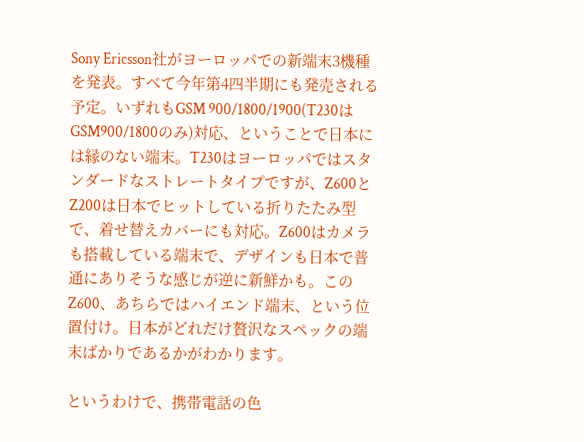Sony Ericsson社がヨーロッパでの新端末3機種を発表。すべて今年第4四半期にも発売される予定。いずれもGSM 900/1800/1900(T230はGSM900/1800のみ)対応、ということで日本には縁のない端末。T230はヨーロッパではスタンダードなストレートタイプですが、Z600とZ200は日本でヒットしている折りたたみ型で、着せ替えカバーにも対応。Z600はカメラも搭載している端末で、デザインも日本で普通にありそうな感じが逆に新鮮かも。このZ600、あちらではハイエンド端末、という位置付け。日本がどれだけ贅沢なスペックの端末ばかりであるかがわかります。

というわけで、携帯電話の色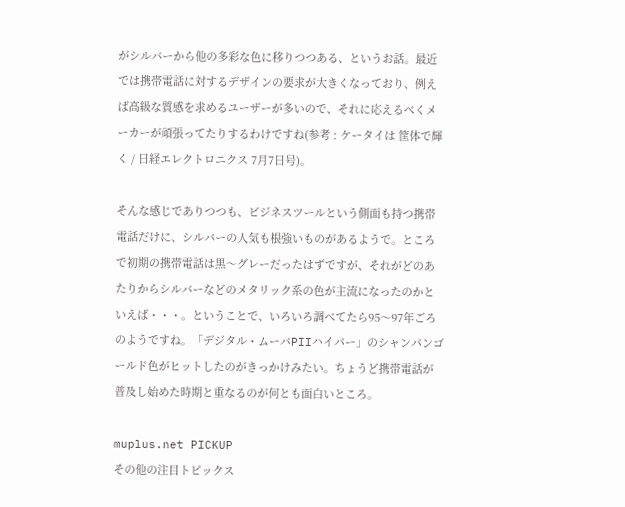がシルバーから他の多彩な色に移りつつある、というお話。最近では携帯電話に対するデザインの要求が大きくなっており、例えば高級な質感を求めるユーザーが多いので、それに応えるべくメーカーが頑張ってたりするわけですね(参考 : ケータイは 筐体で輝く / 日経エレクトロニクス 7月7日号)。

そんな感じでありつつも、ビジネスツールという側面も持つ携帯電話だけに、シルバーの人気も根強いものがあるようで。ところで初期の携帯電話は黒〜グレーだったはずですが、それがどのあたりからシルバーなどのメタリック系の色が主流になったのかといえば・・・。ということで、いろいろ調べてたら95〜97年ごろのようですね。「デジタル・ムーバPIIハイパー」のシャンパンゴールド色がヒットしたのがきっかけみたい。ちょうど携帯電話が普及し始めた時期と重なるのが何とも面白いところ。

muplus.net PICKUP
その他の注目トピックス